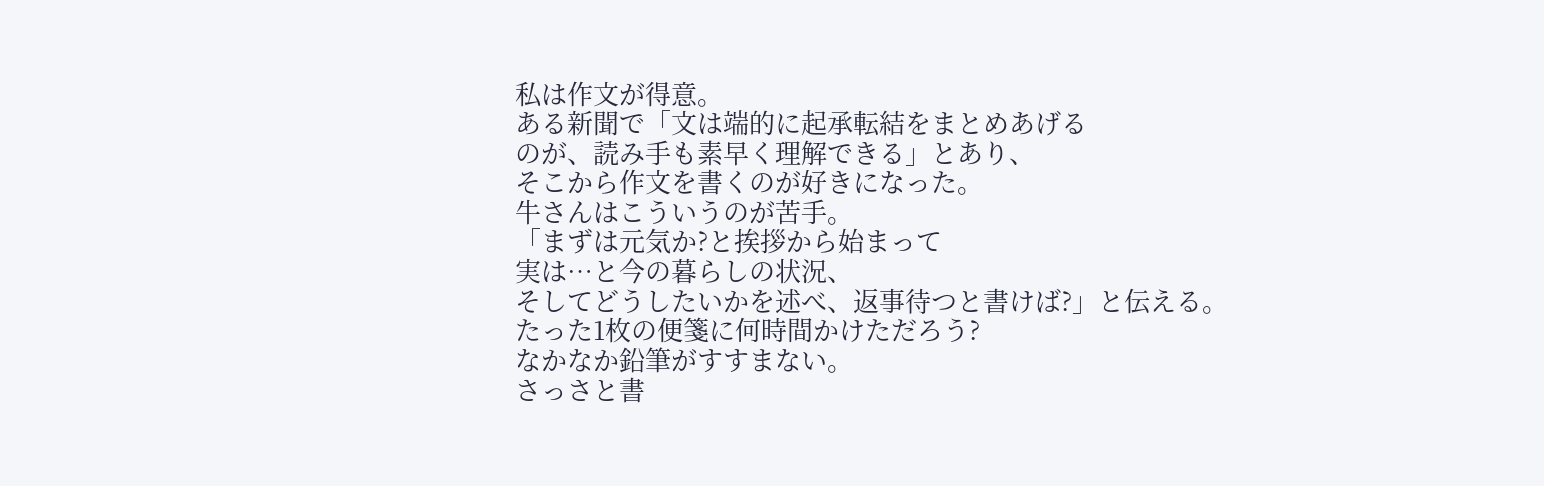私は作文が得意。
ある新聞で「文は端的に起承転結をまとめあげる
のが、読み手も素早く理解できる」とあり、
そこから作文を書くのが好きになった。
牛さんはこういうのが苦手。
「まずは元気か?と挨拶から始まって
実は…と今の暮らしの状況、
そしてどうしたいかを述べ、返事待つと書けば?」と伝える。
たった1枚の便箋に何時間かけただろう?
なかなか鉛筆がすすまない。
さっさと書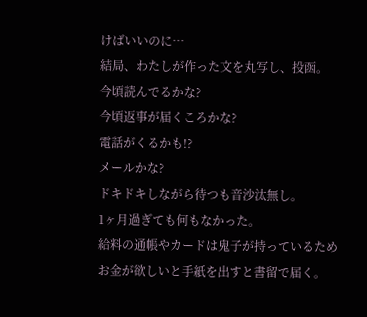けばいいのに…
結局、わたしが作った文を丸写し、投函。
今頃読んでるかな?
今頃返事が届くころかな?
電話がくるかも!?
メールかな?
ドキドキしながら待つも音沙汰無し。
1ヶ月過ぎても何もなかった。
給料の通帳やカードは鬼子が持っているため
お金が欲しいと手紙を出すと書留で届く。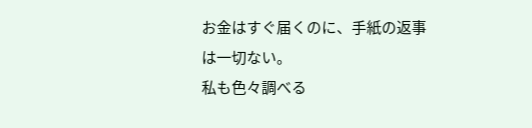お金はすぐ届くのに、手紙の返事は一切ない。
私も色々調べる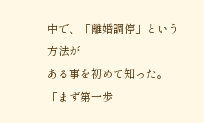中で、「離婚調停」という方法が
ある事を初めて知った。
「まず第一歩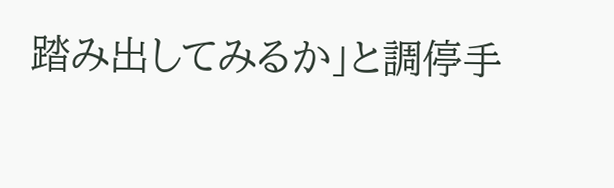踏み出してみるか」と調停手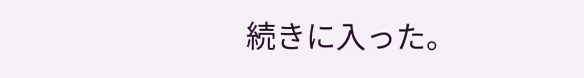続きに入った。